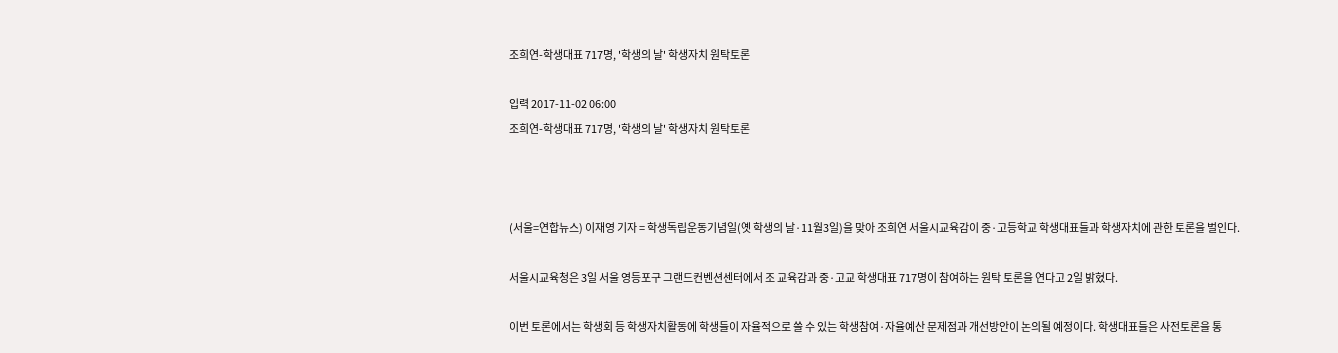조희연-학생대표 717명, '학생의 날' 학생자치 원탁토론

입력 2017-11-02 06:00
조희연-학생대표 717명, '학생의 날' 학생자치 원탁토론



(서울=연합뉴스) 이재영 기자 = 학생독립운동기념일(옛 학생의 날·11월3일)을 맞아 조희연 서울시교육감이 중·고등학교 학생대표들과 학생자치에 관한 토론을 벌인다.

서울시교육청은 3일 서울 영등포구 그랜드컨벤션센터에서 조 교육감과 중·고교 학생대표 717명이 참여하는 원탁 토론을 연다고 2일 밝혔다.

이번 토론에서는 학생회 등 학생자치활동에 학생들이 자율적으로 쓸 수 있는 학생참여·자율예산 문제점과 개선방안이 논의될 예정이다. 학생대표들은 사전토론을 통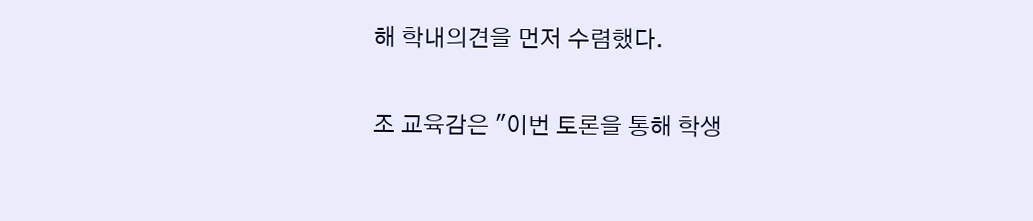해 학내의견을 먼저 수렴했다.

조 교육감은 "이번 토론을 통해 학생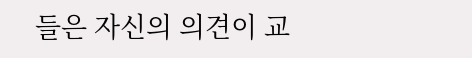들은 자신의 의견이 교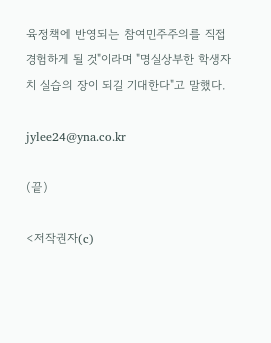육정책에 반영되는 참여민주주의를 직접 경험하게 될 것"이라며 "명실상부한 학생자치 실습의 장이 되길 기대한다"고 말했다.

jylee24@yna.co.kr

(끝)

<저작권자(c)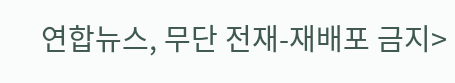연합뉴스, 무단 전재-재배포 금지>